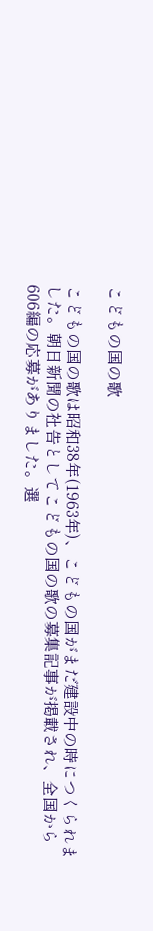こどもの国の歌

こどもの国の歌は昭和38年(1963年)、こどもの国がまだ建設中の時につくられました。朝日新聞の社告としてこどもの国の歌の募集記事が掲載され、全国から606編の応募がありました。選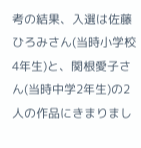考の結果、入選は佐藤ひろみさん(当時小学校4年生)と、関根愛子さん(当時中学2年生)の2人の作品にきまりまし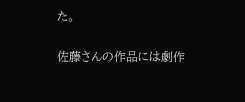た。

佐藤さんの作品には劇作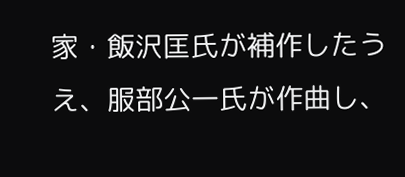家・飯沢匡氏が補作したうえ、服部公一氏が作曲し、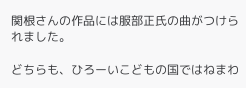関根さんの作品には服部正氏の曲がつけられました。

どちらも、ひろーいこどもの国ではねまわ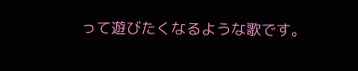って遊びたくなるような歌です。